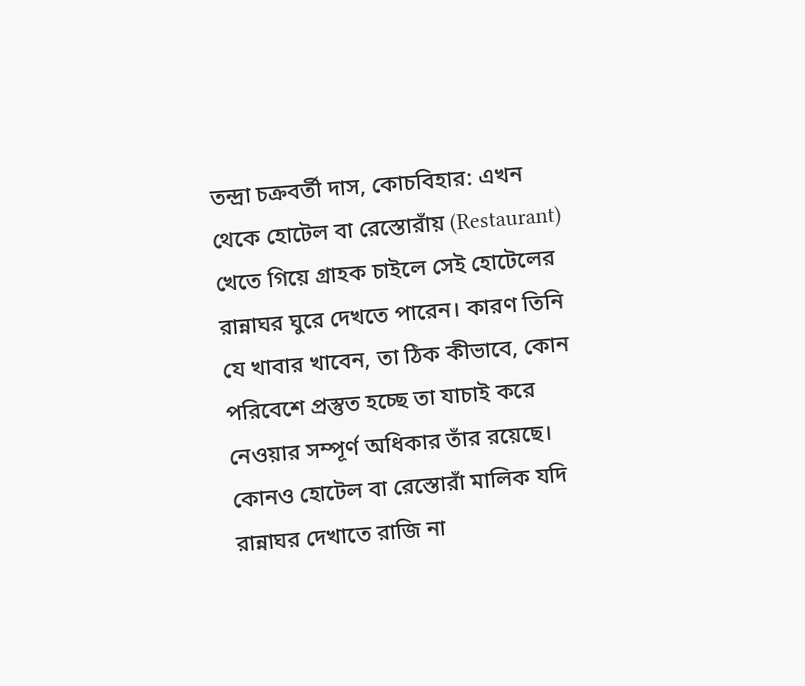তন্দ্রা চক্রবর্তী দাস, কোচবিহার: এখন থেকে হোটেল বা রেস্তোরাঁয় (Restaurant) খেতে গিয়ে গ্রাহক চাইলে সেই হোটেলের রান্নাঘর ঘুরে দেখতে পারেন। কারণ তিনি যে খাবার খাবেন, তা ঠিক কীভাবে, কোন পরিবেশে প্রস্তুত হচ্ছে তা যাচাই করে নেওয়ার সম্পূর্ণ অধিকার তাঁর রয়েছে। কোনও হোটেল বা রেস্তোরাঁ মালিক যদি রান্নাঘর দেখাতে রাজি না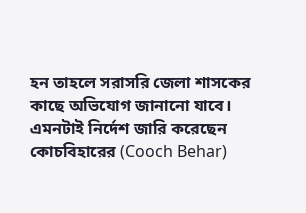হন তাহলে সরাসরি জেলা শাসকের কাছে অভিযোগ জানানো যাবে। এমনটাই নির্দেশ জারি করেছেন কোচবিহারের (Cooch Behar)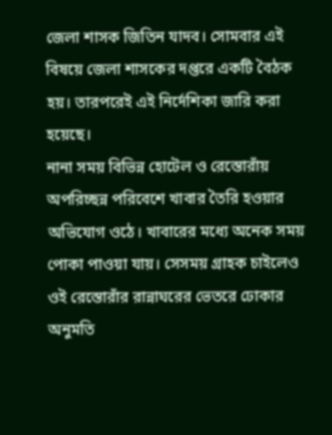জেলা শাসক জিতিন যাদব। সোমবার এই বিষয়ে জেলা শাসকের দপ্তরে একটি বৈঠক হয়। তারপরেই এই নির্দেশিকা জারি করা হয়েছে।
নানা সময় বিভিন্ন হোটেল ও রেস্তোরাঁয় অপরিচ্ছন্ন পরিবেশে খাবার তৈরি হওয়ার অভিযোগ ওঠে। খাবারের মধ্যে অনেক সময় পোকা পাওয়া যায়। সেসময় গ্রাহক চাইলেও ওই রেস্তোরাঁর রান্নাঘরের ভেতরে ঢোকার অনুমতি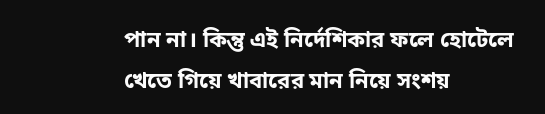পান না। কিন্তু এই নির্দেশিকার ফলে হোটেলে খেতে গিয়ে খাবারের মান নিয়ে সংশয়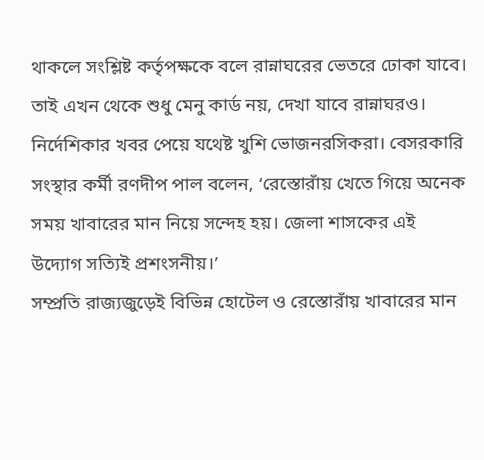থাকলে সংশ্লিষ্ট কর্তৃপক্ষকে বলে রান্নাঘরের ভেতরে ঢোকা যাবে। তাই এখন থেকে শুধু মেনু কার্ড নয়, দেখা যাবে রান্নাঘরও। নির্দেশিকার খবর পেয়ে যথেষ্ট খুশি ভোজনরসিকরা। বেসরকারি সংস্থার কর্মী রণদীপ পাল বলেন, ‘রেস্তোরাঁয় খেতে গিয়ে অনেক সময় খাবারের মান নিয়ে সন্দেহ হয়। জেলা শাসকের এই উদ্যোগ সত্যিই প্রশংসনীয়।’
সম্প্রতি রাজ্যজুড়েই বিভিন্ন হোটেল ও রেস্তোরাঁয় খাবারের মান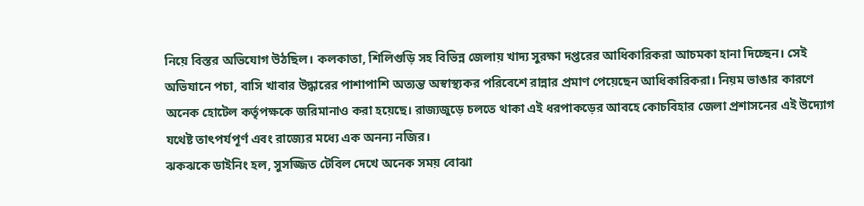নিয়ে বিস্তর অভিযোগ উঠছিল। কলকাতা, শিলিগুড়ি সহ বিভিন্ন জেলায় খাদ্য সুরক্ষা দপ্তরের আধিকারিকরা আচমকা হানা দিচ্ছেন। সেই অভিযানে পচা, বাসি খাবার উদ্ধারের পাশাপাশি অত্যন্ত অস্বাস্থ্যকর পরিবেশে রান্নার প্রমাণ পেয়েছেন আধিকারিকরা। নিয়ম ভাঙার কারণে অনেক হোটেল কর্তৃপক্ষকে জরিমানাও করা হয়েছে। রাজ্যজুড়ে চলতে থাকা এই ধরপাকড়ের আবহে কোচবিহার জেলা প্রশাসনের এই উদ্যোগ যথেষ্ট তাৎপর্যপূর্ণ এবং রাজ্যের মধ্যে এক অনন্য নজির।
ঝকঝকে ডাইনিং হল, সুসজ্জিত টেবিল দেখে অনেক সময় বোঝা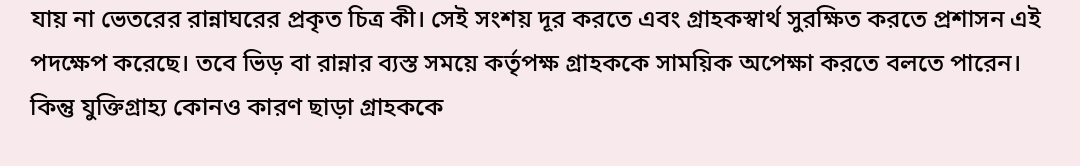যায় না ভেতরের রান্নাঘরের প্রকৃত চিত্র কী। সেই সংশয় দূর করতে এবং গ্রাহকস্বার্থ সুরক্ষিত করতে প্রশাসন এই পদক্ষেপ করেছে। তবে ভিড় বা রান্নার ব্যস্ত সময়ে কর্তৃপক্ষ গ্রাহককে সাময়িক অপেক্ষা করতে বলতে পারেন। কিন্তু যুক্তিগ্রাহ্য কোনও কারণ ছাড়া গ্রাহককে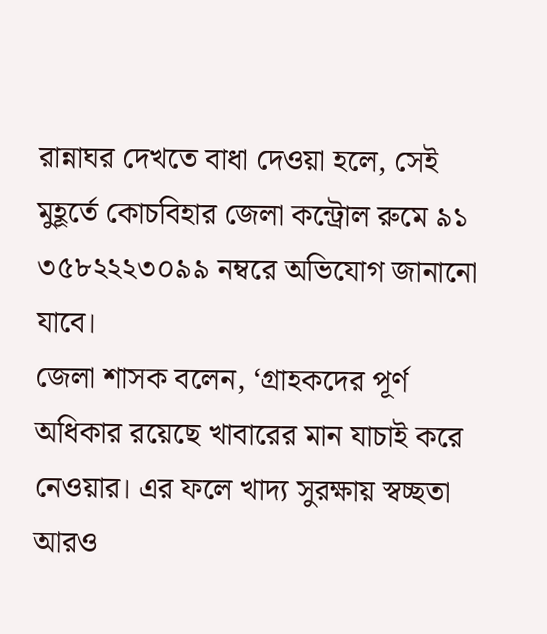রান্নাঘর দেখতে বাধা দেওয়া হলে, সেই মুহূর্তে কোচবিহার জেলা কন্ট্রোল রুমে ৯১ ৩৫৮২২২৩০৯৯ নম্বরে অভিযোগ জানানো যাবে।
জেলা শাসক বলেন, ‘গ্রাহকদের পূর্ণ অধিকার রয়েছে খাবারের মান যাচাই করে নেওয়ার। এর ফলে খাদ্য সুরক্ষায় স্বচ্ছতা আরও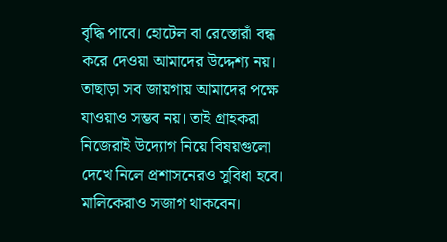বৃদ্ধি পাবে। হোটেল বা রেস্তোরাঁ বন্ধ করে দেওয়া আমাদের উদ্দেশ্য নয়। তাছাড়া সব জায়গায় আমাদের পক্ষে যাওয়াও সম্ভব নয়। তাই গ্রাহকরা নিজেরাই উদ্যোগ নিয়ে বিষয়গুলো দেখে নিলে প্রশাসনেরও সুবিধা হবে। মালিকেরাও সজাগ থাকবেন।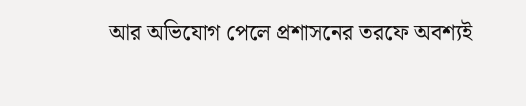আর অভিযোগ পেলে প্রশাসনের তরফে অবশ্যই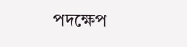পদক্ষেপ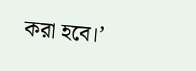করা হবে।’